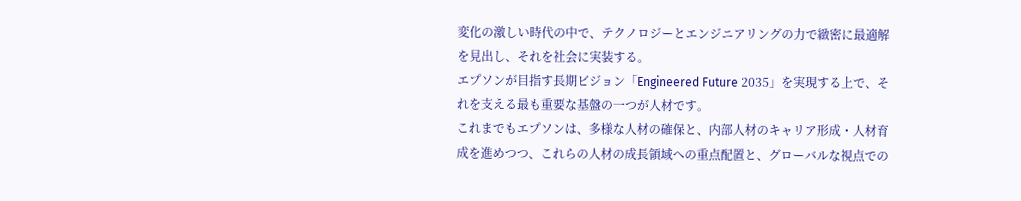変化の激しい時代の中で、テクノロジーとエンジニアリングの力で緻密に最適解を見出し、それを社会に実装する。
エプソンが目指す長期ビジョン「Engineered Future 2035」を実現する上で、それを支える最も重要な基盤の一つが人材です。
これまでもエプソンは、多様な人材の確保と、内部人材のキャリア形成・人材育成を進めつつ、これらの人材の成長領域への重点配置と、グローバルな視点での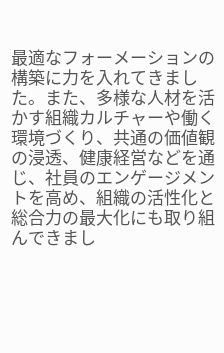最適なフォーメーションの構築に力を入れてきました。また、多様な人材を活かす組織カルチャーや働く環境づくり、共通の価値観の浸透、健康経営などを通じ、社員のエンゲージメントを高め、組織の活性化と総合力の最大化にも取り組んできまし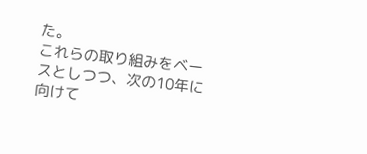た。
これらの取り組みをベースとしつつ、次の10年に向けて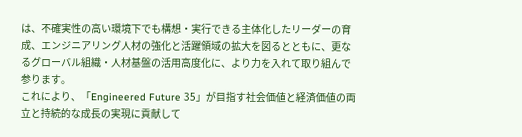は、不確実性の高い環境下でも構想・実行できる主体化したリーダーの育成、エンジニアリング人材の強化と活躍領域の拡大を図るとともに、更なるグローバル組織・人材基盤の活用高度化に、より力を入れて取り組んで参ります。
これにより、「Engineered Future 35」が目指す社会価値と経済価値の両立と持続的な成長の実現に貢献して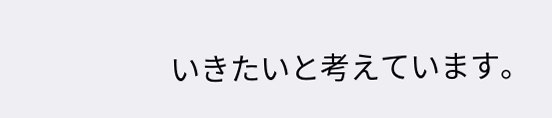いきたいと考えています。